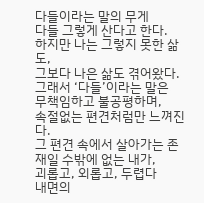다들이라는 말의 무게
다들 그렇게 산다고 한다.
하지만 나는 그렇지 못한 삶도,
그보다 나은 삶도 겪어왔다.
그래서 ‘다들’이라는 말은
무책임하고 불공평하며,
속절없는 편견처럼만 느껴진다.
그 편견 속에서 살아가는 존재일 수밖에 없는 내가,
괴롭고, 외롭고, 두렵다
내면의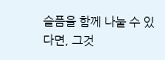슬픔을 함께 나눌 수 있다면, 그것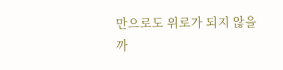만으로도 위로가 되지 않을 까